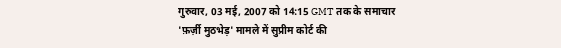गुरुवार, 03 मई, 2007 को 14:15 GMT तक के समाचार
'फ़र्ज़ी मुठभेड़' मामले में सुप्रीम कोर्ट की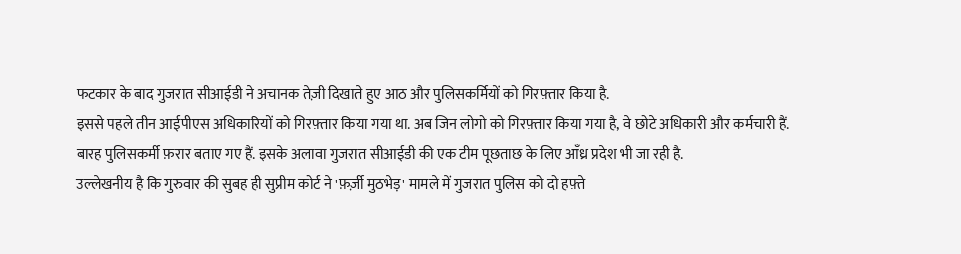फटकार के बाद गुजरात सीआईडी ने अचानक तेज़ी दिखाते हुए आठ और पुलिसकर्मियों को गिरफ़्तार किया है.
इससे पहले तीन आईपीएस अधिकारियों को गिरफ़्तार किया गया था. अब जिन लोगो को गिरफ़्तार किया गया है, वे छोटे अधिकारी और कर्मचारी हैं.
बारह पुलिसकर्मी फ़रार बताए गए हैं. इसके अलावा गुजरात सीआईडी की एक टीम पूछताछ के लिए आँध्र प्रदेश भी जा रही है.
उल्लेखनीय है कि गुरुवार की सुबह ही सुप्रीम कोर्ट ने 'फ़र्ज़ी मुठभेड़' मामले में गुजरात पुलिस को दो हफ़्ते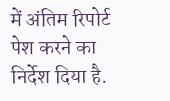में अंतिम रिपोर्ट पेश करने का निर्देश दिया है.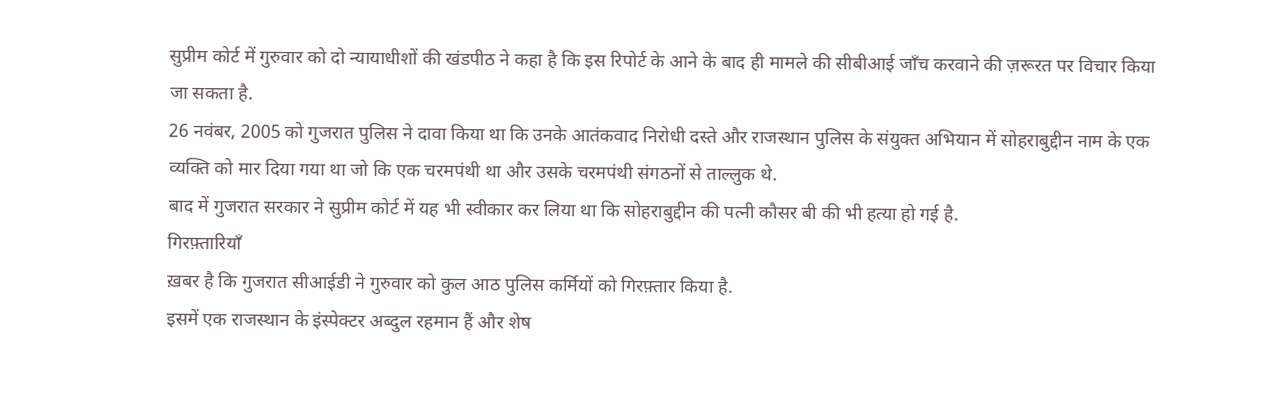सुप्रीम कोर्ट में गुरुवार को दो न्यायाधीशों की खंडपीठ ने कहा है कि इस रिपोर्ट के आने के बाद ही मामले की सीबीआई जाँच करवाने की ज़रूरत पर विचार किया जा सकता है.
26 नवंबर, 2005 को गुजरात पुलिस ने दावा किया था कि उनके आतंकवाद निरोधी दस्ते और राजस्थान पुलिस के संयुक्त अभियान में सोहराबुद्दीन नाम के एक व्यक्ति को मार दिया गया था जो कि एक चरमपंथी था और उसके चरमपंथी संगठनों से ताल्लुक थे.
बाद में गुजरात सरकार ने सुप्रीम कोर्ट में यह भी स्वीकार कर लिया था कि सोहराबुद्दीन की पत्नी कौसर बी की भी हत्या हो गई है.
गिरफ़्तारियाँ
ख़बर है कि गुजरात सीआईडी ने गुरुवार को कुल आठ पुलिस कर्मियों को गिरफ़्तार किया है.
इसमें एक राजस्थान के इंस्पेक्टर अब्दुल रहमान हैं और शेष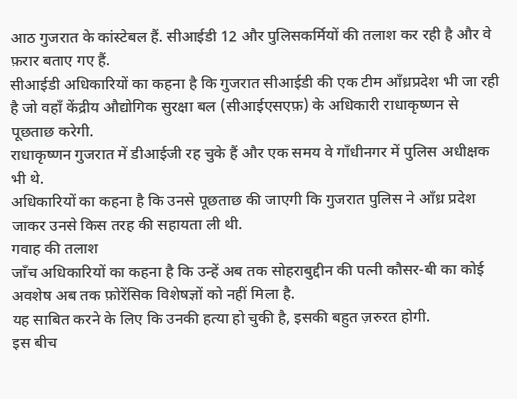आठ गुजरात के कांस्टेबल हैं. सीआईडी 12 और पुलिसकर्मियों की तलाश कर रही है और वे फ़रार बताए गए हैं.
सीआईडी अधिकारियों का कहना है कि गुजरात सीआईडी की एक टीम आँध्रप्रदेश भी जा रही है जो वहाँ केंद्रीय औद्योगिक सुरक्षा बल (सीआईएसएफ़) के अधिकारी राधाकृष्णन से पूछताछ करेगी.
राधाकृष्णन गुजरात में डीआईजी रह चुके हैं और एक समय वे गाँधीनगर में पुलिस अधीक्षक भी थे.
अधिकारियों का कहना है कि उनसे पूछताछ की जाएगी कि गुजरात पुलिस ने आँध्र प्रदेश जाकर उनसे किस तरह की सहायता ली थी.
गवाह की तलाश
जाँच अधिकारियों का कहना है कि उन्हें अब तक सोहराबुद्दीन की पत्नी कौसर-बी का कोई अवशेष अब तक फ़ोरेंसिक विशेषज्ञों को नहीं मिला है.
यह साबित करने के लिए कि उनकी हत्या हो चुकी है, इसकी बहुत ज़रुरत होगी.
इस बीच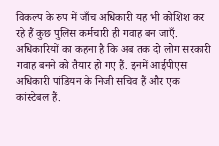विकल्प के रुप में जाँच अधिकारी यह भी कोशिश कर रहे हैं कुछ पुलिस कर्मचारी ही गवाह बन जाएँ.
अधिकारियों का कहना है कि अब तक दो लोग सरकारी गवाह बनने को तैयार हो गए हैं. इनमें आईपीएस अधिकारी पांडियन के निजी सचिव हैं और एक कांस्टेबल हैं.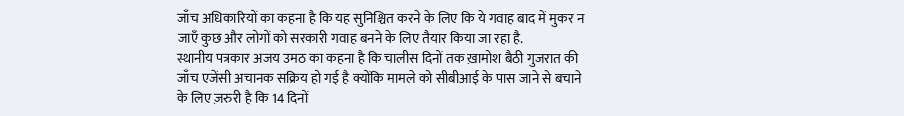जाँच अधिकारियों का कहना है कि यह सुनिश्चित करने के लिए कि ये गवाह बाद में मुकर न जाएँ कुछ और लोगों को सरकारी गवाह बनने के लिए तैयार किया जा रहा है.
स्थानीय पत्रकार अजय उमठ का कहना है कि चालीस दिनों तक ख़ामोश बैठी गुजरात की जाँच एजेंसी अचानक सक्रिय हो गई है क्योंकि मामले को सीबीआई के पास जाने से बचाने के लिए ज़रुरी है कि 14 दिनों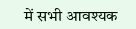में सभी आवश्यक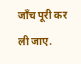जाँच पूरी कर ली जाए.